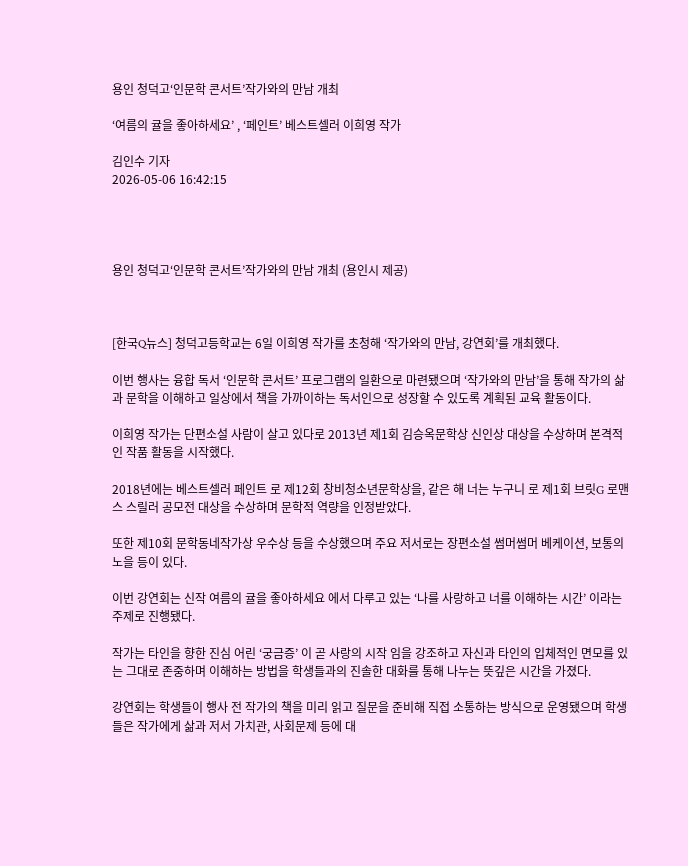용인 청덕고‘인문학 콘서트’작가와의 만남 개최

‘여름의 귤을 좋아하세요’ , ‘페인트’ 베스트셀러 이희영 작가

김인수 기자
2026-05-06 16:42:15




용인 청덕고‘인문학 콘서트’작가와의 만남 개최 (용인시 제공)



[한국Q뉴스] 청덕고등학교는 6일 이희영 작가를 초청해 ‘작가와의 만남, 강연회’를 개최했다.

이번 행사는 융합 독서 ‘인문학 콘서트’ 프로그램의 일환으로 마련됐으며 ‘작가와의 만남’을 통해 작가의 삶과 문학을 이해하고 일상에서 책을 가까이하는 독서인으로 성장할 수 있도록 계획된 교육 활동이다.

이희영 작가는 단편소설 사람이 살고 있다로 2013년 제1회 김승옥문학상 신인상 대상을 수상하며 본격적인 작품 활동을 시작했다.

2018년에는 베스트셀러 페인트 로 제12회 창비청소년문학상을, 같은 해 너는 누구니 로 제1회 브릿G 로맨스 스릴러 공모전 대상을 수상하며 문학적 역량을 인정받았다.

또한 제10회 문학동네작가상 우수상 등을 수상했으며 주요 저서로는 장편소설 썸머썸머 베케이션, 보통의 노을 등이 있다.

이번 강연회는 신작 여름의 귤을 좋아하세요 에서 다루고 있는 ‘나를 사랑하고 너를 이해하는 시간’ 이라는 주제로 진행됐다.

작가는 타인을 향한 진심 어린 ‘궁금증’ 이 곧 사랑의 시작 임을 강조하고 자신과 타인의 입체적인 면모를 있는 그대로 존중하며 이해하는 방법을 학생들과의 진솔한 대화를 통해 나누는 뜻깊은 시간을 가졌다.

강연회는 학생들이 행사 전 작가의 책을 미리 읽고 질문을 준비해 직접 소통하는 방식으로 운영됐으며 학생들은 작가에게 삶과 저서 가치관, 사회문제 등에 대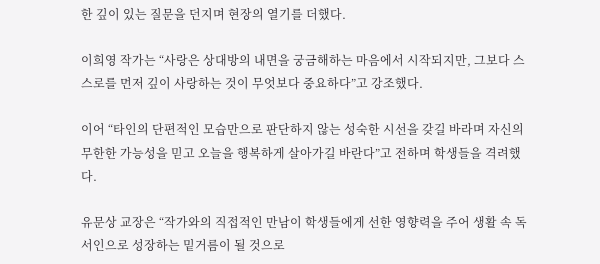한 깊이 있는 질문을 던지며 현장의 열기를 더했다.

이희영 작가는 “사랑은 상대방의 내면을 궁금해하는 마음에서 시작되지만, 그보다 스스로를 먼저 깊이 사랑하는 것이 무엇보다 중요하다”고 강조했다.

이어 “타인의 단편적인 모습만으로 판단하지 않는 성숙한 시선을 갖길 바라며 자신의 무한한 가능성을 믿고 오늘을 행복하게 살아가길 바란다”고 전하며 학생들을 격려했다.

유문상 교장은 “작가와의 직접적인 만남이 학생들에게 선한 영향력을 주어 생활 속 독서인으로 성장하는 밑거름이 될 것으로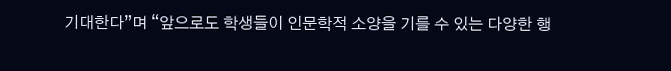기대한다”며 “앞으로도 학생들이 인문학적 소양을 기를 수 있는 다양한 행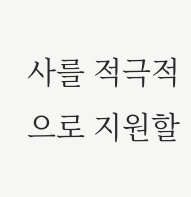사를 적극적으로 지원할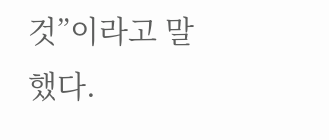것”이라고 말했다.